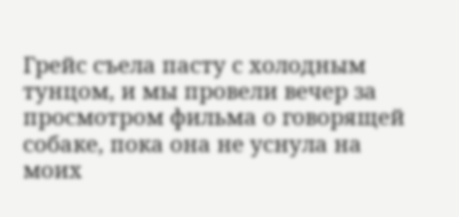Грейс съела пасту с холодным тунцом, и мы провели вечер за просмотром фильма о говорящей собаке, пока она не уснула на моих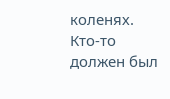коленях. Кто-то должен был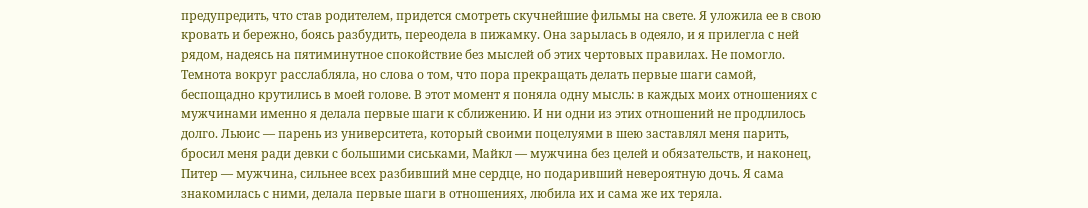предупредить, что став родителем, придется смотреть скучнейшие фильмы на свете. Я уложила ее в свою кровать и бережно, боясь разбудить, переодела в пижамку. Она зарылась в одеяло, и я прилегла с ней рядом, надеясь на пятиминутное спокойствие без мыслей об этих чертовых правилах. Не помогло.
Темнота вокруг расслабляла, но слова о том, что пора прекращать делать первые шаги самой, беспощадно крутились в моей голове. В этот момент я поняла одну мысль: в каждых моих отношениях с мужчинами именно я делала первые шаги к сближению. И ни одни из этих отношений не продлилось долго. Льюис — парень из университета, который своими поцелуями в шею заставлял меня парить, бросил меня ради девки с большими сиськами, Майкл — мужчина без целей и обязательств, и наконец, Питер — мужчина, сильнее всех разбивший мне сердце, но подаривший невероятную дочь. Я сама знакомилась с ними, делала первые шаги в отношениях, любила их и сама же их теряла.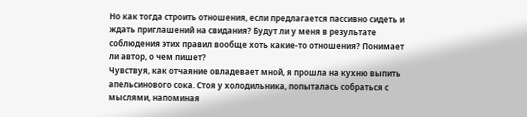Но как тогда строить отношения, если предлагается пассивно сидеть и ждать приглашений на свидания? Будут ли у меня в результате соблюдения этих правил вообще хоть какие-то отношения? Понимает ли автор, о чем пишет?
Чувствуя, как отчаяние овладевает мной, я прошла на кухню выпить апельсинового сока. Стоя у холодильника, попыталась собраться с мыслями, напоминая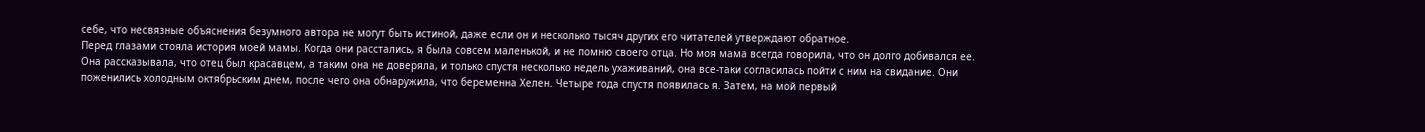себе, что несвязные объяснения безумного автора не могут быть истиной, даже если он и несколько тысяч других его читателей утверждают обратное.
Перед глазами стояла история моей мамы. Когда они расстались, я была совсем маленькой, и не помню своего отца. Но моя мама всегда говорила, что он долго добивался ее. Она рассказывала, что отец был красавцем, а таким она не доверяла, и только спустя несколько недель ухаживаний, она все-таки согласилась пойти с ним на свидание. Они поженились холодным октябрьским днем, после чего она обнаружила, что беременна Хелен. Четыре года спустя появилась я. Затем, на мой первый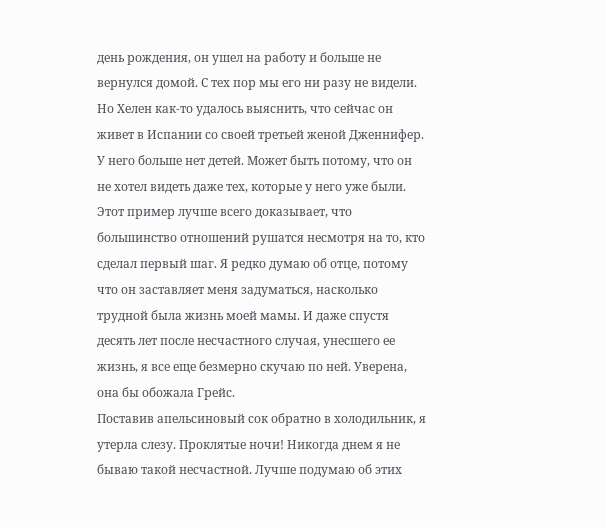день рождения, он ушел на работу и больше не вернулся домой. С тех пор мы его ни разу не видели. Но Хелен как-то удалось выяснить, что сейчас он живет в Испании со своей третьей женой Дженнифер. У него больше нет детей. Может быть потому, что он не хотел видеть даже тех, которые у него уже были.
Этот пример лучше всего доказывает, что большинство отношений рушатся несмотря на то, кто сделал первый шаг. Я редко думаю об отце, потому что он заставляет меня задуматься, насколько трудной была жизнь моей мамы. И даже спустя десять лет после несчастного случая, унесшего ее жизнь, я все еще безмерно скучаю по ней. Уверена, она бы обожала Грейс.
Поставив апельсиновый сок обратно в холодильник, я утерла слезу. Проклятые ночи! Никогда днем я не бываю такой несчастной. Лучше подумаю об этих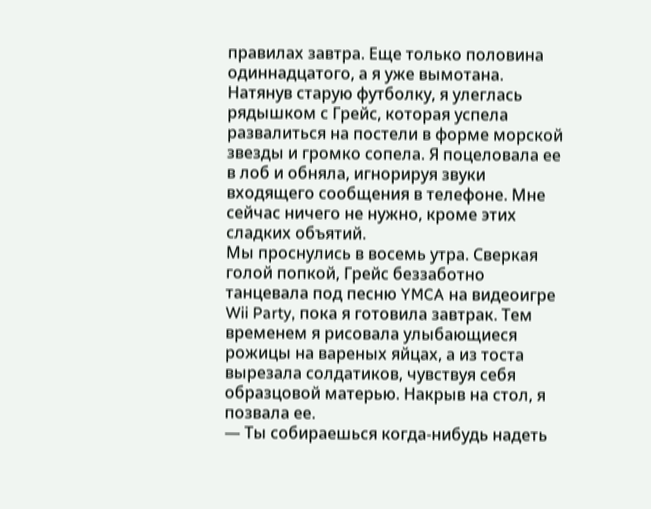правилах завтра. Еще только половина одиннадцатого, а я уже вымотана. Натянув старую футболку, я улеглась рядышком с Грейс, которая успела развалиться на постели в форме морской звезды и громко сопела. Я поцеловала ее в лоб и обняла, игнорируя звуки входящего сообщения в телефоне. Мне сейчас ничего не нужно, кроме этих сладких объятий.
Мы проснулись в восемь утра. Сверкая голой попкой, Грейс беззаботно танцевала под песню YMCA на видеоигре Wii Party, пока я готовила завтрак. Тем временем я рисовала улыбающиеся рожицы на вареных яйцах, а из тоста вырезала солдатиков, чувствуя себя образцовой матерью. Накрыв на стол, я позвала ее.
— Ты собираешься когда-нибудь надеть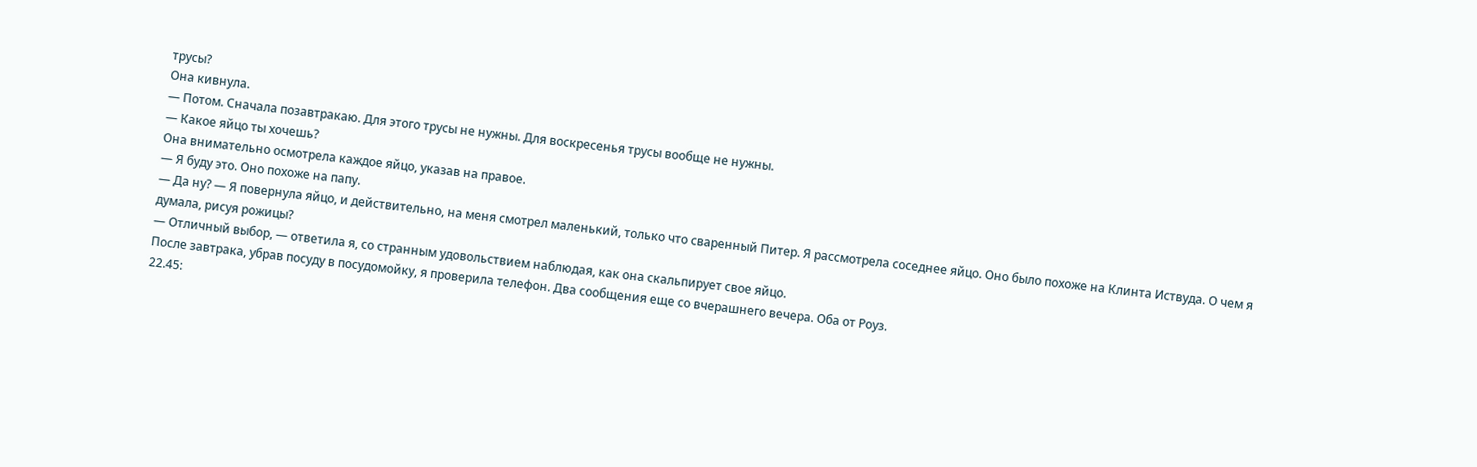трусы?
Она кивнула.
— Потом. Сначала позавтракаю. Для этого трусы не нужны. Для воскресенья трусы вообще не нужны.
— Какое яйцо ты хочешь?
Она внимательно осмотрела каждое яйцо, указав на правое.
— Я буду это. Оно похоже на папу.
— Да ну? — Я повернула яйцо, и действительно, на меня смотрел маленький, только что сваренный Питер. Я рассмотрела соседнее яйцо. Оно было похоже на Клинта Иствуда. О чем я думала, рисуя рожицы?
— Отличный выбор, — ответила я, со странным удовольствием наблюдая, как она скальпирует свое яйцо.
После завтрака, убрав посуду в посудомойку, я проверила телефон. Два сообщения еще со вчерашнего вечера. Оба от Роуз.
22.45: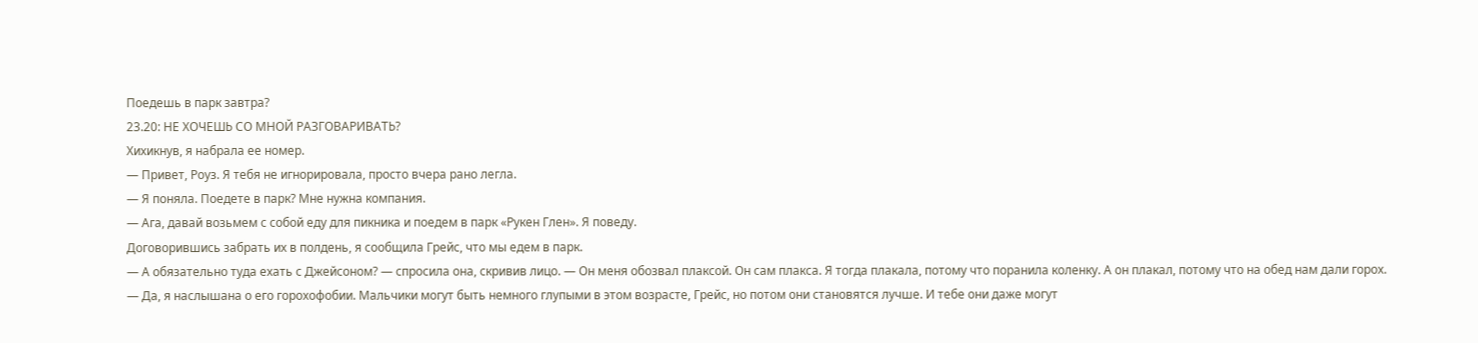Поедешь в парк завтра?
23.20: НЕ ХОЧЕШЬ СО МНОЙ РАЗГОВАРИВАТЬ?
Хихикнув, я набрала ее номер.
— Привет, Роуз. Я тебя не игнорировала, просто вчера рано легла.
— Я поняла. Поедете в парк? Мне нужна компания.
— Ага, давай возьмем с собой еду для пикника и поедем в парк «Рукен Глен». Я поведу.
Договорившись забрать их в полдень, я сообщила Грейс, что мы едем в парк.
— А обязательно туда ехать с Джейсоном? — спросила она, скривив лицо. — Он меня обозвал плаксой. Он сам плакса. Я тогда плакала, потому что поранила коленку. А он плакал, потому что на обед нам дали горох.
— Да, я наслышана о его горохофобии. Мальчики могут быть немного глупыми в этом возрасте, Грейс, но потом они становятся лучше. И тебе они даже могут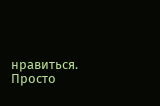нравиться. Просто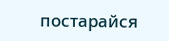постарайся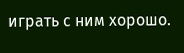играть с ним хорошо.